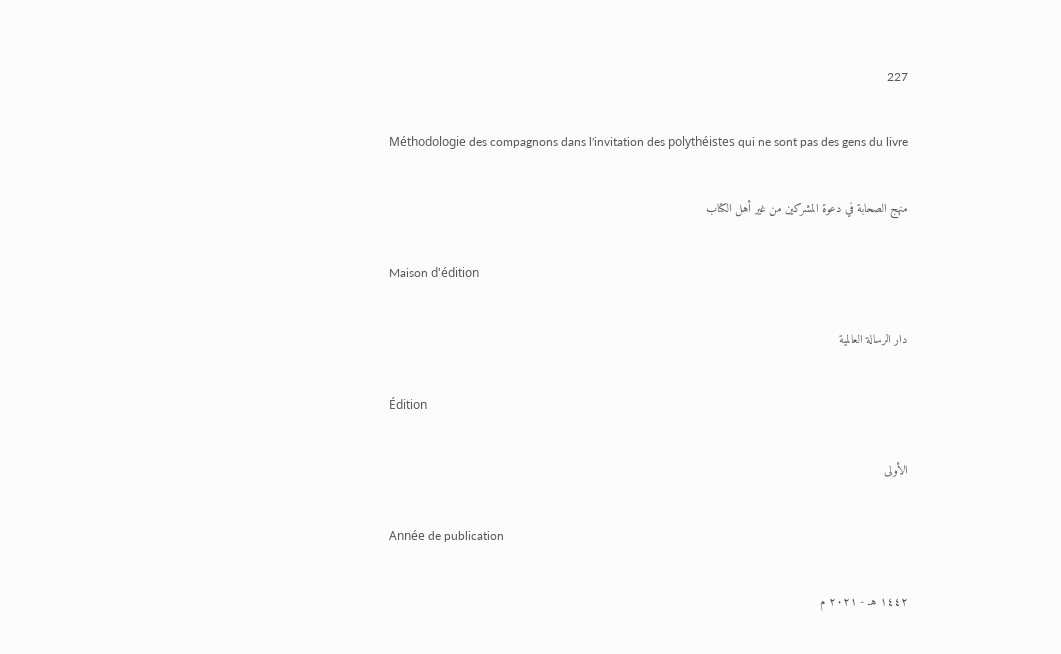227

Méthodologie des compagnons dans l'invitation des polythéistes qui ne sont pas des gens du livre

منهج الصحابة في دعوة المشركين من غير أهل الكتاب

Maison d'édition

دار الرسالة العالمية

Édition

الأولى

Année de publication

١٤٤٢ هـ - ٢٠٢١ م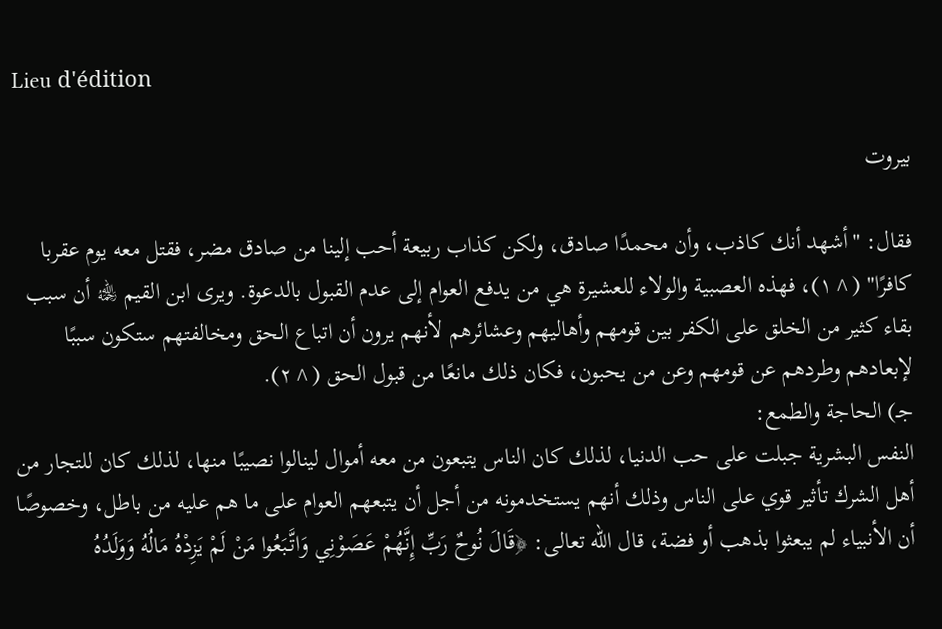Lieu d'édition

بيروت

فقال: "أشهد أنك كاذب، وأن محمدًا صادق، ولكن كذاب ربيعة أحب إلينا من صادق مضر، فقتل معه يوم عقربا كافرًا" (^١)، فهذه العصبية والولاء للعشيرة هي من يدفع العوام إلى عدم القبول بالدعوة. ويرى ابن القيم ﵀ أن سبب بقاء كثير من الخلق على الكفر بين قومهم وأهاليهم وعشائرهم لأنهم يرون أن اتباع الحق ومخالفتهم ستكون سببًا لإبعادهم وطردهم عن قومهم وعن من يحبون، فكان ذلك مانعًا من قبول الحق (^٢).
جـ) الحاجة والطمع:
النفس البشرية جبلت على حب الدنيا، لذلك كان الناس يتبعون من معه أموال لينالوا نصيبًا منها، لذلك كان للتجار من أهل الشرك تأثير قوي على الناس وذلك أنهم يستخدمونه من أجل أن يتبعهم العوام على ما هم عليه من باطل، وخصوصًا أن الأنبياء لم يبعثوا بذهب أو فضة، قال الله تعالى: ﴿قَالَ نُوحٌ رَبِّ إِنَّهُمْ عَصَوْنِي وَاتَّبَعُوا مَنْ لَمْ يَزِدْهُ مَالُهُ وَوَلَدُهُ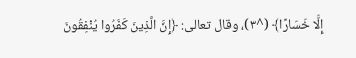إِلَّا خَسَارًا﴾ (^٣)، وقال تعالى: ﴿إِنَّ الَّذِينَ كَفَرُوا يُنْفِقُونَ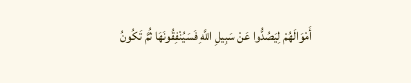أَمْوَالَهُمْ لِيَصُدُّوا عَنْ سَبِيلِ اللَّهِ فَسَيُنْفِقُونَهَا ثُمَّ تَكُونُ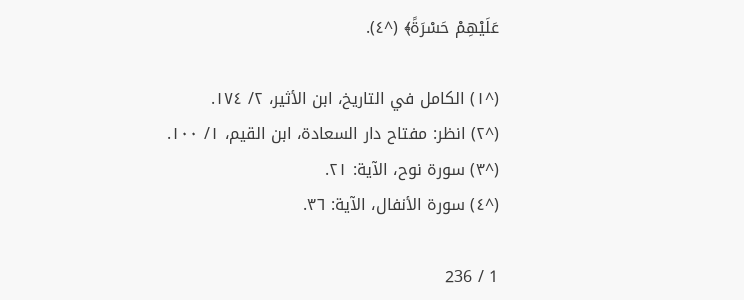عَلَيْهِمْ حَسْرَةً﴾ (^٤).

(^١) الكامل في التاريخ، ابن الأثير، ٢/ ١٧٤.
(^٢) انظر: مفتاح دار السعادة، ابن القيم، ١/ ١٠٠.
(^٣) سورة نوح، الآية: ٢١.
(^٤) سورة الأنفال، الآية: ٣٦.

1 / 236